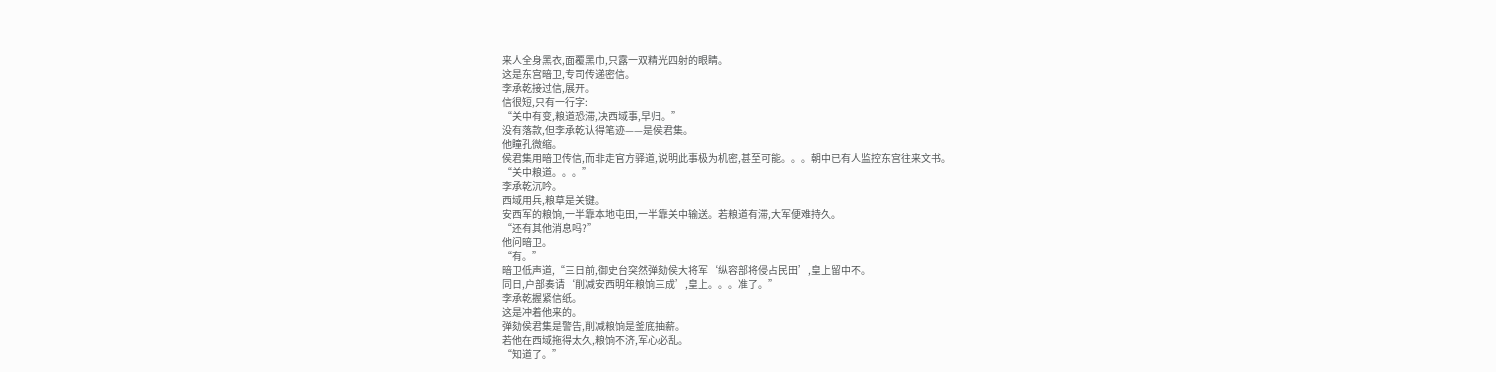来人全身黑衣,面覆黑巾,只露一双精光四射的眼睛。
这是东宫暗卫,专司传递密信。
李承乾接过信,展开。
信很短,只有一行字:
“关中有变,粮道恐滞,决西域事,早归。”
没有落款,但李承乾认得笔迹——是侯君集。
他瞳孔微缩。
侯君集用暗卫传信,而非走官方驿道,说明此事极为机密,甚至可能。。。朝中已有人监控东宫往来文书。
“关中粮道。。。”
李承乾沉吟。
西域用兵,粮草是关键。
安西军的粮饷,一半靠本地屯田,一半靠关中输送。若粮道有滞,大军便难持久。
“还有其他消息吗?”
他问暗卫。
“有。”
暗卫低声道,“三日前,御史台突然弹劾侯大将军‘纵容部将侵占民田’,皇上留中不。
同日,户部奏请‘削减安西明年粮饷三成’,皇上。。。准了。”
李承乾握紧信纸。
这是冲着他来的。
弹劾侯君集是警告,削减粮饷是釜底抽薪。
若他在西域拖得太久,粮饷不济,军心必乱。
“知道了。”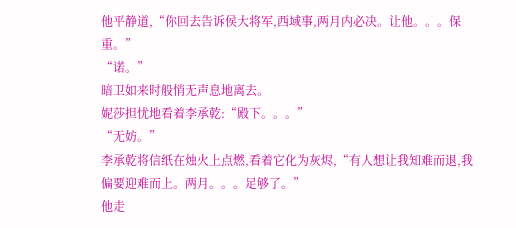他平静道,“你回去告诉侯大将军,西域事,两月内必决。让他。。。保重。”
“诺。”
暗卫如来时般悄无声息地离去。
妮莎担忧地看着李承乾:“殿下。。。”
“无妨。”
李承乾将信纸在烛火上点燃,看着它化为灰烬,“有人想让我知难而退,我偏要迎难而上。两月。。。足够了。”
他走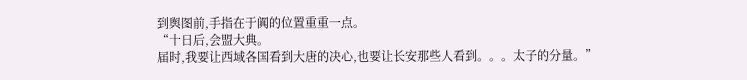到舆图前,手指在于阗的位置重重一点。
“十日后,会盟大典。
届时,我要让西域各国看到大唐的决心,也要让长安那些人看到。。。太子的分量。”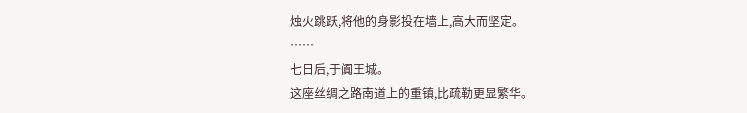烛火跳跃,将他的身影投在墙上,高大而坚定。
……
七日后,于阗王城。
这座丝绸之路南道上的重镇,比疏勒更显繁华。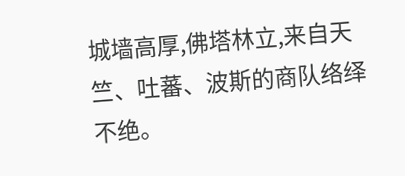城墙高厚,佛塔林立,来自天竺、吐蕃、波斯的商队络绎不绝。